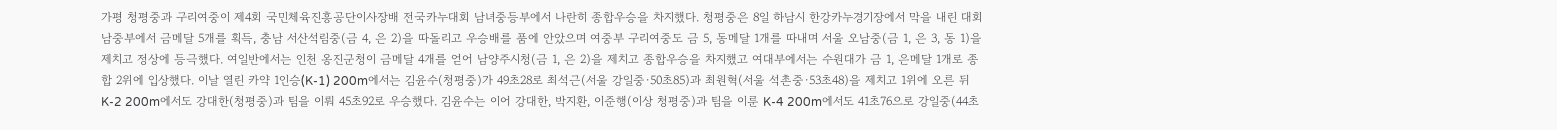가평 청평중과 구리여중이 제4회 국민체육진흥공단이사장배 전국카누대회 남녀중등부에서 나란히 종합우승을 차지했다. 청평중은 8일 하남시 한강카누경기장에서 막을 내린 대회 남중부에서 금메달 5개를 획득, 충남 서산석림중(금 4, 은 2)을 따돌리고 우승배를 품에 안았으며 여중부 구리여중도 금 5, 동메달 1개를 따내며 서울 오남중(금 1, 은 3, 동 1)을 제치고 정상에 등극했다. 여일반에서는 인천 옹진군청이 금메달 4개를 얻어 남양주시청(금 1, 은 2)을 제치고 종합우승을 차지했고 여대부에서는 수원대가 금 1, 은메달 1개로 종합 2위에 입상했다. 이날 열린 카약 1인승(K-1) 200m에서는 김윤수(청평중)가 49초28로 최석근(서울 강일중·50초85)과 최원혁(서울 석촌중·53초48)을 제치고 1위에 오른 뒤 K-2 200m에서도 강대한(청평중)과 팀을 이뤄 45초92로 우승했다. 김윤수는 이어 강대한, 박지환, 이준행(이상 청평중)과 팀을 이룬 K-4 200m에서도 41초76으로 강일중(44초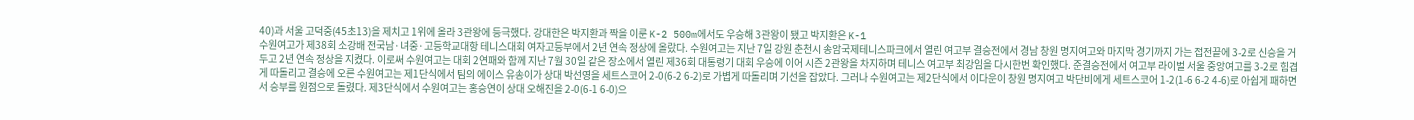40)과 서울 고덕중(45초13)을 제치고 1위에 올라 3관왕에 등극했다. 강대한은 박지환과 짝을 이룬 K-2 500m에서도 우승해 3관왕이 됐고 박지환은 K-1
수원여고가 제38회 소강배 전국남·녀중·고등학교대항 테니스대회 여자고등부에서 2년 연속 정상에 올랐다. 수원여고는 지난 7일 강원 춘천시 송암국제테니스파크에서 열린 여고부 결승전에서 경남 창원 명지여고와 마지막 경기까지 가는 접전끝에 3-2로 신승을 거두고 2년 연속 정상을 지켰다. 이로써 수원여고는 대회 2연패와 함께 지난 7월 30일 같은 장소에서 열린 제36회 대통령기 대회 우승에 이어 시즌 2관왕을 차지하며 테니스 여고부 최강임을 다시한번 확인했다. 준결승전에서 여고부 라이벌 서울 중앙여고를 3-2로 힘겹게 따돌리고 결승에 오른 수원여고는 제1단식에서 팀의 에이스 유송이가 상대 박선영을 세트스코어 2-0(6-2 6-2)로 가볍게 따돌리며 기선을 잡았다. 그러나 수원여고는 제2단식에서 이다운이 창원 명지여고 박단비에게 세트스코어 1-2(1-6 6-2 4-6)로 아쉽게 패하면서 승부를 원점으로 돌렸다. 제3단식에서 수원여고는 홍승연이 상대 오해진을 2-0(6-1 6-0)으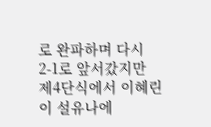로 완파하며 다시 2-1로 앞서갔지만 제4단식에서 이혜린이 설유나에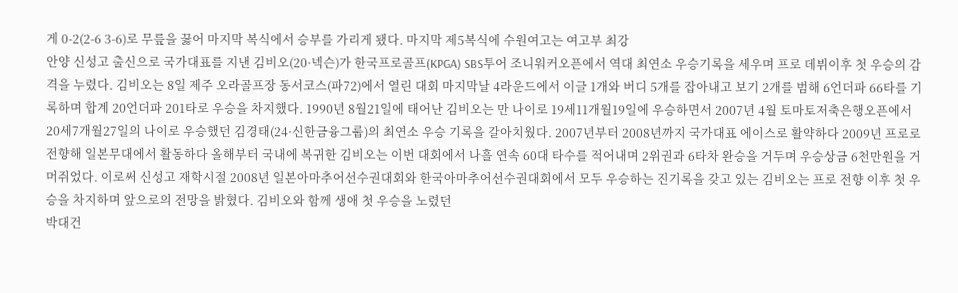게 0-2(2-6 3-6)로 무릎을 꿇어 마지막 복식에서 승부를 가리게 됐다. 마지막 제5복식에 수원여고는 여고부 최강
안양 신성고 출신으로 국가대표를 지낸 김비오(20·넥슨)가 한국프로골프(KPGA) SBS투어 조니워커오픈에서 역대 최연소 우승기록을 세우며 프로 데뷔이후 첫 우승의 감격을 누렸다. 김비오는 8일 제주 오라골프장 동서코스(파72)에서 열린 대회 마지막날 4라운드에서 이글 1개와 버디 5개를 잡아내고 보기 2개를 범해 6언더파 66타를 기록하며 합계 20언더파 201타로 우승을 차지했다. 1990년 8월21일에 태어난 김비오는 만 나이로 19세11개월19일에 우승하면서 2007년 4월 토마토저축은행오픈에서 20세7개월27일의 나이로 우승했던 김경태(24·신한금융그룹)의 최연소 우승 기록을 갈아치웠다. 2007년부터 2008년까지 국가대표 에이스로 활약하다 2009년 프로로 전향해 일본무대에서 활동하다 올해부터 국내에 복귀한 김비오는 이번 대회에서 나흘 연속 60대 타수를 적어내며 2위권과 6타차 완승을 거두며 우승상금 6천만원을 거머쥐었다. 이로써 신성고 재학시절 2008년 일본아마추어선수권대회와 한국아마추어선수권대회에서 모두 우승하는 진기록을 갖고 있는 김비오는 프로 전향 이후 첫 우승을 차지하며 앞으로의 전망을 밝혔다. 김비오와 함께 생애 첫 우승을 노렸던
박대건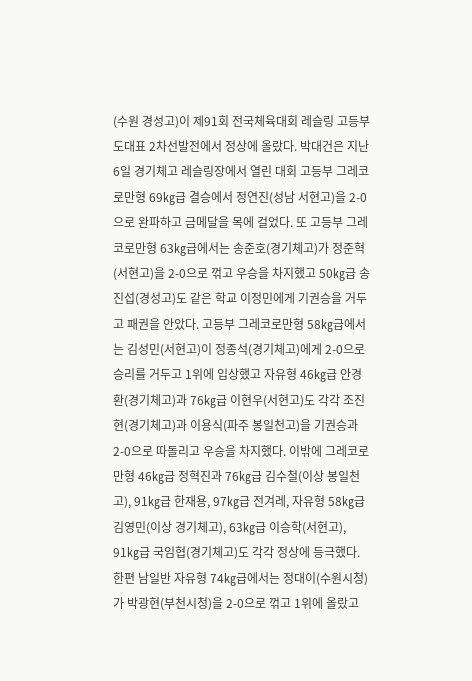(수원 경성고)이 제91회 전국체육대회 레슬링 고등부 도대표 2차선발전에서 정상에 올랐다. 박대건은 지난 6일 경기체고 레슬링장에서 열린 대회 고등부 그레코로만형 69㎏급 결승에서 정연진(성남 서현고)을 2-0으로 완파하고 금메달을 목에 걸었다. 또 고등부 그레코로만형 63㎏급에서는 송준호(경기체고)가 정준혁(서현고)을 2-0으로 꺾고 우승을 차지했고 50㎏급 송진섭(경성고)도 같은 학교 이정민에게 기권승을 거두고 패권을 안았다. 고등부 그레코로만형 58㎏급에서는 김성민(서현고)이 정종석(경기체고)에게 2-0으로 승리를 거두고 1위에 입상했고 자유형 46㎏급 안경환(경기체고)과 76㎏급 이현우(서현고)도 각각 조진현(경기체고)과 이용식(파주 봉일천고)을 기권승과 2-0으로 따돌리고 우승을 차지했다. 이밖에 그레코로만형 46㎏급 정혁진과 76㎏급 김수철(이상 봉일천고), 91㎏급 한재용, 97㎏급 전겨레, 자유형 58㎏급 김영민(이상 경기체고), 63㎏급 이승학(서현고), 91㎏급 국임협(경기체고)도 각각 정상에 등극했다. 한편 남일반 자유형 74㎏급에서는 정대이(수원시청)가 박광현(부천시청)을 2-0으로 꺾고 1위에 올랐고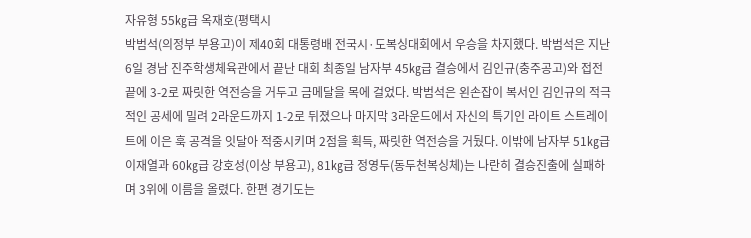자유형 55㎏급 옥재호(평택시
박범석(의정부 부용고)이 제40회 대통령배 전국시·도복싱대회에서 우승을 차지했다. 박범석은 지난 6일 경남 진주학생체육관에서 끝난 대회 최종일 남자부 45㎏급 결승에서 김인규(충주공고)와 접전 끝에 3-2로 짜릿한 역전승을 거두고 금메달을 목에 걸었다. 박범석은 왼손잡이 복서인 김인규의 적극적인 공세에 밀려 2라운드까지 1-2로 뒤졌으나 마지막 3라운드에서 자신의 특기인 라이트 스트레이트에 이은 훅 공격을 잇달아 적중시키며 2점을 획득, 짜릿한 역전승을 거뒀다. 이밖에 남자부 51㎏급 이재열과 60㎏급 강호성(이상 부용고), 81㎏급 정영두(동두천복싱체)는 나란히 결승진출에 실패하며 3위에 이름을 올렸다. 한편 경기도는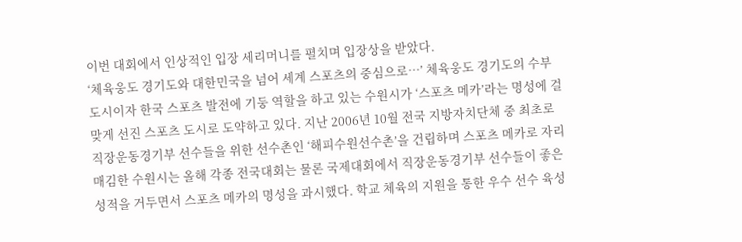이번 대회에서 인상적인 입장 세리머니를 펼치며 입장상을 받았다.
‘체육웅도 경기도와 대한민국을 넘어 세계 스포츠의 중심으로…’ 체육웅도 경기도의 수부도시이자 한국 스포츠 발전에 기둥 역할을 하고 있는 수원시가 ‘스포츠 메카’라는 명성에 걸맞게 선진 스포츠 도시로 도약하고 있다. 지난 2006년 10월 전국 지방자치단체 중 최초로 직장운동경기부 선수들을 위한 선수촌인 ‘해피수원선수촌’을 건립하며 스포츠 메카로 자리매김한 수원시는 올해 각종 전국대회는 물론 국제대회에서 직장운동경기부 선수들이 좋은 성적을 거두면서 스포츠 메카의 명성을 과시했다. 학교 체육의 지원을 통한 우수 선수 육성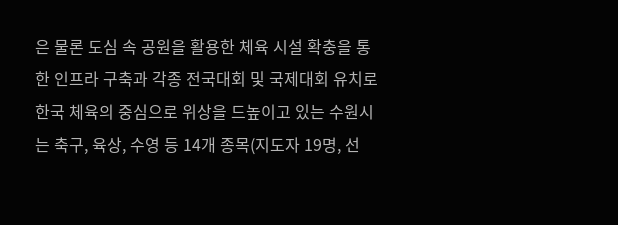은 물론 도심 속 공원을 활용한 체육 시설 확충을 통한 인프라 구축과 각종 전국대회 및 국제대회 유치로 한국 체육의 중심으로 위상을 드높이고 있는 수원시는 축구, 육상, 수영 등 14개 종목(지도자 19명, 선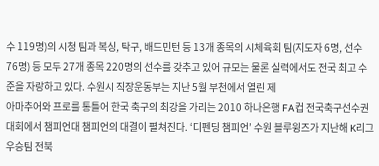수 119명)의 시청 팀과 복싱, 탁구, 배드민턴 등 13개 종목의 시체육회 팀(지도자 6명, 선수 76명) 등 모두 27개 종목 220명의 선수를 갖추고 있어 규모는 물론 실력에서도 전국 최고 수준을 자랑하고 있다. 수원시 직장운동부는 지난 5월 부천에서 열린 제
아마추어와 프로를 통틀어 한국 축구의 최강을 가리는 2010 하나은행 FA컵 전국축구선수권대회에서 챔피언대 챔피언의 대결이 펼쳐진다. ‘디펜딩 챔피언’ 수원 블루윙즈가 지난해 K리그 우승팀 전북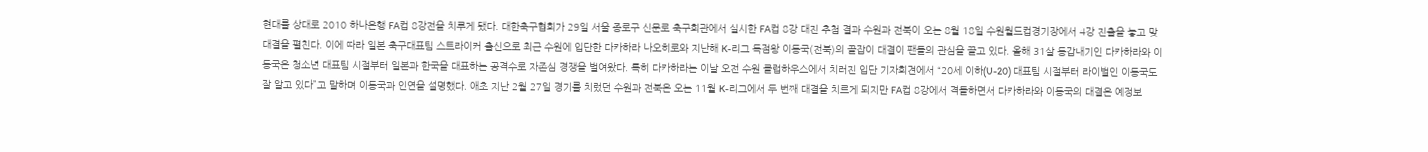현대를 상대로 2010 하나은행 FA컵 8강전을 치루게 됐다. 대한축구협회가 29일 서울 종로구 신문로 축구회관에서 실시한 FA컵 8강 대진 추첨 결과 수원과 전북이 오는 8월 18일 수원월드컵경기장에서 4강 진출을 놓고 맞대결을 펼친다. 이에 따라 일본 축구대표팀 스트라이커 출신으로 최근 수원에 입단한 다카하라 나오히로와 지난해 K-리그 득점왕 이동국(전북)의 골잡이 대결이 팬들의 관심을 끌고 있다. 올해 31살 동갑내기인 다카하라와 이동국은 청소년 대표팀 시절부터 일본과 한국을 대표하는 공격수로 자존심 경쟁을 벌여왔다. 특히 다카하라는 이날 오전 수원 클럽하우스에서 치러진 입단 기자회견에서 “20세 이하(U-20) 대표팀 시절부터 라이벌인 이동국도 잘 알고 있다”고 말하며 이동국과 인연을 설명했다. 애초 지난 2월 27일 경기를 치렀던 수원과 전북은 오는 11월 K-리그에서 두 번째 대결을 치르게 되지만 FA컵 8강에서 격돌하면서 다카하라와 이동국의 대결은 예정보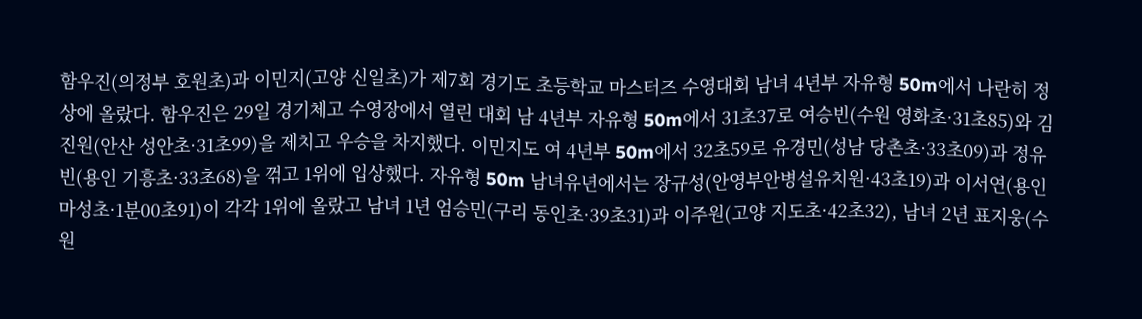함우진(의정부 호원초)과 이민지(고양 신일초)가 제7회 경기도 초등학교 마스터즈 수영대회 남녀 4년부 자유형 50m에서 나란히 정상에 올랐다. 함우진은 29일 경기체고 수영장에서 열린 대회 남 4년부 자유형 50m에서 31초37로 여승빈(수원 영화초·31초85)와 김진원(안산 성안초·31초99)을 제치고 우승을 차지했다. 이민지도 여 4년부 50m에서 32초59로 유경민(성남 당촌초·33초09)과 정유빈(용인 기흥초·33초68)을 꺾고 1위에 입상했다. 자유형 50m 남녀유년에서는 장규성(안영부안병설유치원·43초19)과 이서연(용인 마성초·1분00초91)이 각각 1위에 올랐고 남녀 1년 엄승민(구리 동인초·39초31)과 이주원(고양 지도초·42초32), 남녀 2년 표지웅(수원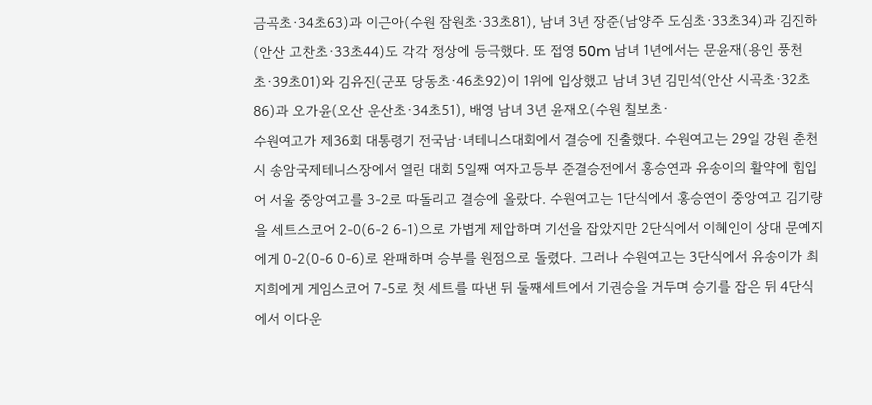금곡초·34초63)과 이근아(수원 잠원초·33초81), 남녀 3년 장준(남양주 도심초·33초34)과 김진하(안산 고찬초·33초44)도 각각 정상에 등극했다. 또 접영 50m 남녀 1년에서는 문윤재(용인 풍천초·39초01)와 김유진(군포 당동초·46초92)이 1위에 입상했고 남녀 3년 김민석(안산 시곡초·32초86)과 오가윤(오산 운산초·34초51), 배영 남녀 3년 윤재오(수원 칠보초·
수원여고가 제36회 대통령기 전국남·녀테니스대회에서 결승에 진출했다. 수원여고는 29일 강원 춘천시 송암국제테니스장에서 열린 대회 5일째 여자고등부 준결승전에서 홍승연과 유송이의 활약에 힘입어 서울 중앙여고를 3-2로 따돌리고 결승에 올랐다. 수원여고는 1단식에서 홍승연이 중앙여고 김기량을 세트스코어 2-0(6-2 6-1)으로 가볍게 제압하며 기선을 잡았지만 2단식에서 이혜인이 상대 문예지에게 0-2(0-6 0-6)로 완패하며 승부를 원점으로 돌렸다. 그러나 수원여고는 3단식에서 유송이가 최지희에게 게임스코어 7-5로 첫 세트를 따낸 뒤 둘째세트에서 기권승을 거두며 승기를 잡은 뒤 4단식에서 이다운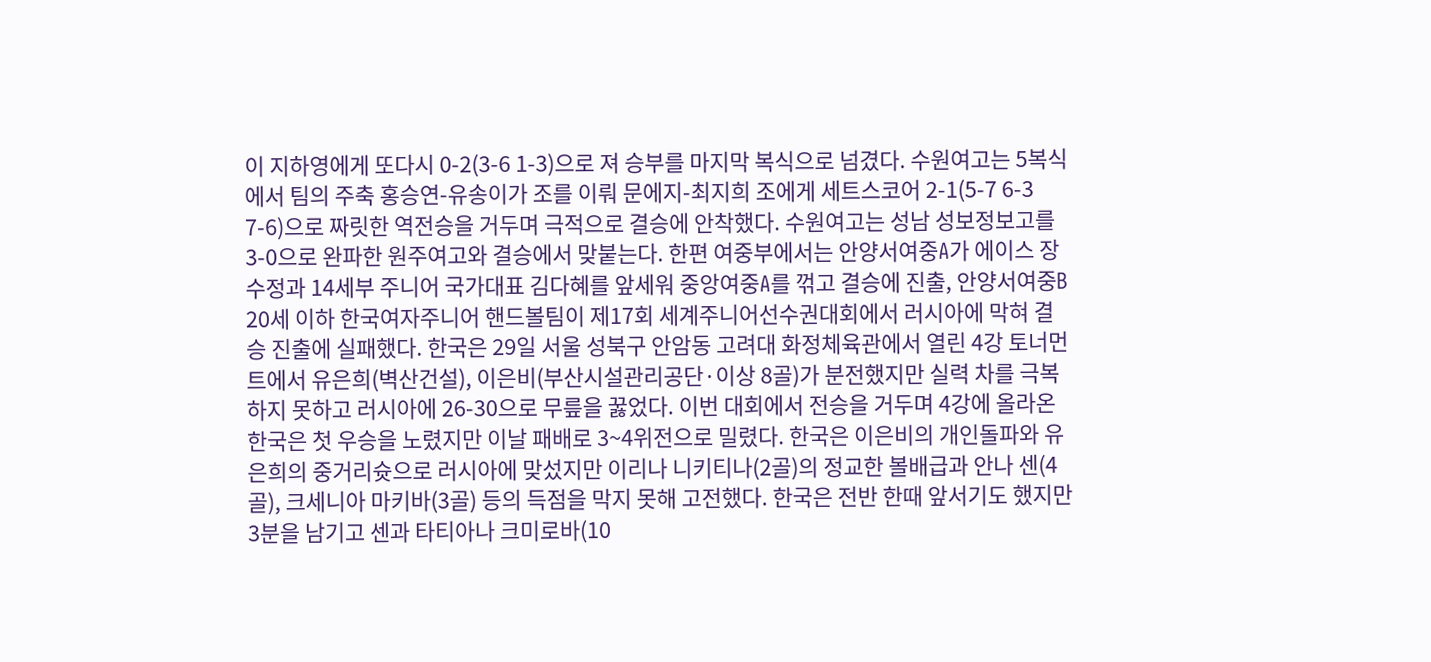이 지하영에게 또다시 0-2(3-6 1-3)으로 져 승부를 마지막 복식으로 넘겼다. 수원여고는 5복식에서 팀의 주축 홍승연-유송이가 조를 이뤄 문에지-최지희 조에게 세트스코어 2-1(5-7 6-3 7-6)으로 짜릿한 역전승을 거두며 극적으로 결승에 안착했다. 수원여고는 성남 성보정보고를 3-0으로 완파한 원주여고와 결승에서 맞붙는다. 한편 여중부에서는 안양서여중A가 에이스 장수정과 14세부 주니어 국가대표 김다혜를 앞세워 중앙여중A를 꺾고 결승에 진출, 안양서여중B
20세 이하 한국여자주니어 핸드볼팀이 제17회 세계주니어선수권대회에서 러시아에 막혀 결승 진출에 실패했다. 한국은 29일 서울 성북구 안암동 고려대 화정체육관에서 열린 4강 토너먼트에서 유은희(벽산건설), 이은비(부산시설관리공단·이상 8골)가 분전했지만 실력 차를 극복하지 못하고 러시아에 26-30으로 무릎을 꿇었다. 이번 대회에서 전승을 거두며 4강에 올라온 한국은 첫 우승을 노렸지만 이날 패배로 3~4위전으로 밀렸다. 한국은 이은비의 개인돌파와 유은희의 중거리슛으로 러시아에 맞섰지만 이리나 니키티나(2골)의 정교한 볼배급과 안나 센(4골), 크세니아 마키바(3골) 등의 득점을 막지 못해 고전했다. 한국은 전반 한때 앞서기도 했지만 3분을 남기고 센과 타티아나 크미로바(10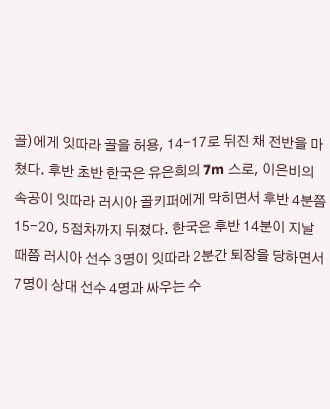골)에게 잇따라 골을 허용, 14-17로 뒤진 채 전반을 마쳤다. 후반 초반 한국은 유은희의 7m 스로, 이은비의 속공이 잇따라 러시아 골키퍼에게 막히면서 후반 4분쯤 15-20, 5점차까지 뒤졌다. 한국은 후반 14분이 지날 때쯤 러시아 선수 3명이 잇따라 2분간 퇴장을 당하면서 7명이 상대 선수 4명과 싸우는 수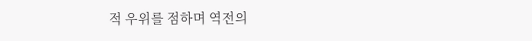적 우위를 점하며 역전의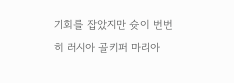기회를 잡았지만 슛이 번번히 러시아 골키퍼 마리아